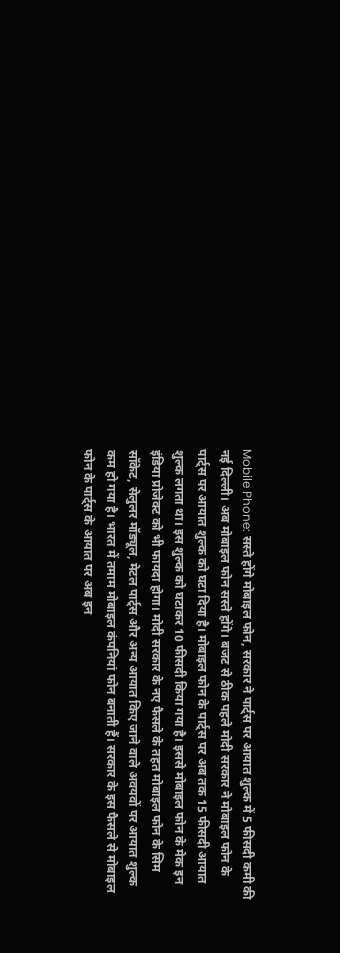Mobile Phone: सस्ते होंगे मोबाइल फोन, सरकार ने पार्ट्स पर आयात शुल्क में 5 फीसदी कमी की
नई दिल्ली। अब मोबाइल फोन सस्ते होंगे। बजट से ठीक पहले मोदी सरकार ने मोबाइल फोन के पार्ट्स पर आयात शुल्क को घटा दिया है। मोबाइल फोन के पार्ट्स पर अब तक 15 फीसदी आयात शुल्क लगता था। इस शुल्क को घटाकर 10 फीसदी किया गया है। इससे मोबाइल फोन के मेक इन इंडिया प्रोजेक्ट को भी फायदा होगा। मोदी सरकार के नए फैसले के तहत मोबाइल फोन के सिम सॉकेट, सेलुलर मॉड्यूल, मेटल पार्ट्स और अन्य आयात किए जाने वाले अवयवों पर आयात शुल्क कम हो गया है। भारत में तमाम मोबाइल कंपनियां फोन बनाती हैं। सरकार के इस फैसले से मोबाइल फोन के पार्ट्स के आयात पर अब इन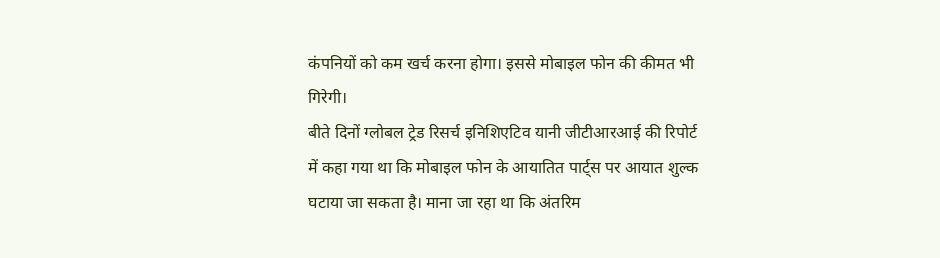कंपनियों को कम खर्च करना होगा। इससे मोबाइल फोन की कीमत भी गिरेगी।
बीते दिनों ग्लोबल ट्रेड रिसर्च इनिशिएटिव यानी जीटीआरआई की रिपोर्ट में कहा गया था कि मोबाइल फोन के आयातित पार्ट्स पर आयात शुल्क घटाया जा सकता है। माना जा रहा था कि अंतरिम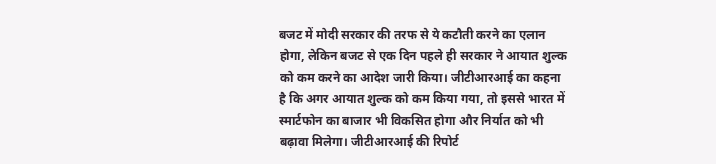बजट में मोदी सरकार की तरफ से ये कटौती करने का एलान होगा, लेकिन बजट से एक दिन पहले ही सरकार ने आयात शुल्क को कम करने का आदेश जारी किया। जीटीआरआई का कहना है कि अगर आयात शुल्क को कम किया गया, तो इससे भारत में स्मार्टफोन का बाजार भी विकसित होगा और निर्यात को भी बढ़ावा मिलेगा। जीटीआरआई की रिपोर्ट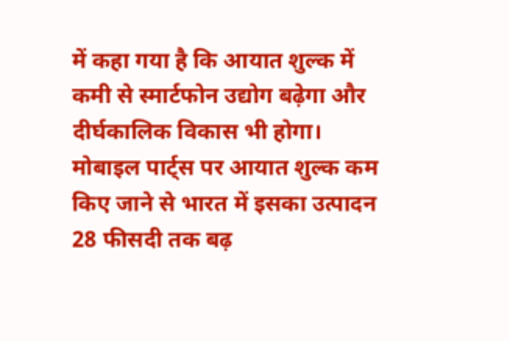में कहा गया है कि आयात शुल्क में कमी से स्मार्टफोन उद्योग बढ़ेगा और दीर्घकालिक विकास भी होगा। मोबाइल पार्ट्स पर आयात शुल्क कम किए जाने से भारत में इसका उत्पादन 28 फीसदी तक बढ़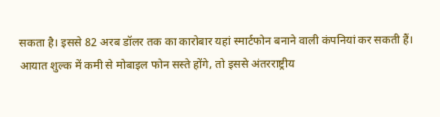सकता है। इससे 82 अरब डॉलर तक का कारोबार यहां स्मार्टफोन बनाने वाली कंपनियां कर सकती हैं। आयात शुल्क में कमी से मोबाइल फोन सस्ते होंगे, तो इससे अंतरराष्ट्रीय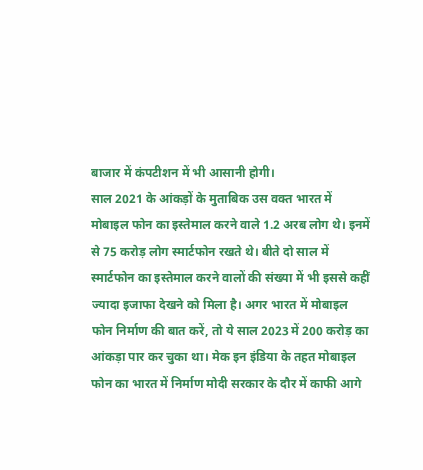बाजार में कंपटीशन में भी आसानी होगी।
साल 2021 के आंकड़ों के मुताबिक उस वक्त भारत में मोबाइल फोन का इस्तेमाल करने वाले 1.2 अरब लोग थे। इनमें से 75 करोड़ लोग स्मार्टफोन रखते थे। बीते दो साल में स्मार्टफोन का इस्तेमाल करने वालों की संख्या में भी इससे कहीं ज्यादा इजाफा देखने को मिला है। अगर भारत में मोबाइल फोन निर्माण की बात करें, तो ये साल 2023 में 200 करोड़ का आंकड़ा पार कर चुका था। मेक इन इंडिया के तहत मोबाइल फोन का भारत में निर्माण मोदी सरकार के दौर में काफी आगे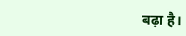बढ़ा है।